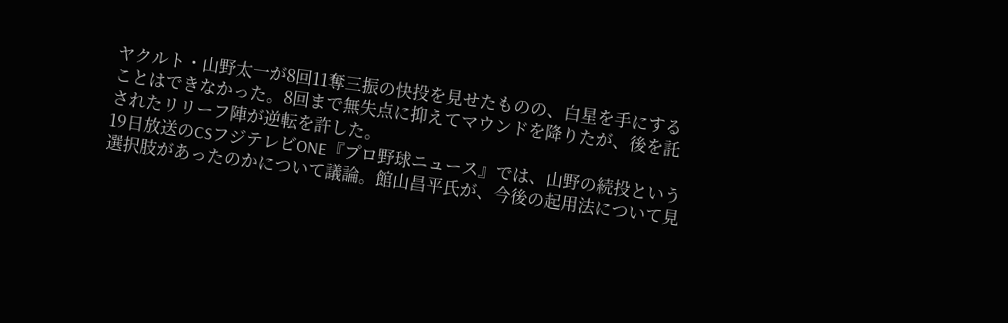ヤクルト・山野太一が8回11奪三振の快投を見せたものの、白星を手にすることはできなかった。8回まで無失点に抑えてマウンドを降りたが、後を託されたリリーフ陣が逆転を許した。
19日放送のCSフジテレビONE『プロ野球ニュース』では、山野の続投という選択肢があったのかについて議論。館山昌平氏が、今後の起用法について見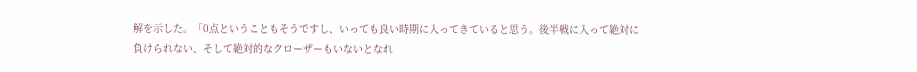解を示した。「0点ということもそうですし、いっても良い時期に入ってきていると思う。後半戦に入って絶対に負けられない、そして絶対的なクローザーもいないとなれ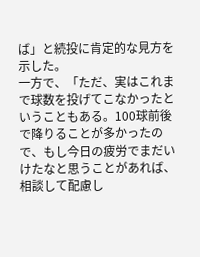ば」と続投に肯定的な見方を示した。
一方で、「ただ、実はこれまで球数を投げてこなかったということもある。100球前後で降りることが多かったので、もし今日の疲労でまだいけたなと思うことがあれば、相談して配慮し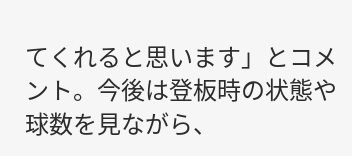てくれると思います」とコメント。今後は登板時の状態や球数を見ながら、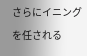さらにイニングを任される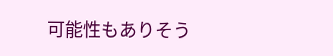可能性もありそう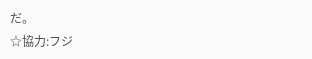だ。
☆協力:フジ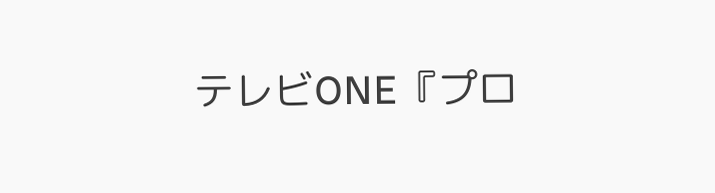テレビONE『プロ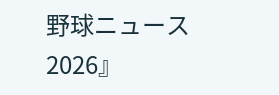野球ニュース2026』